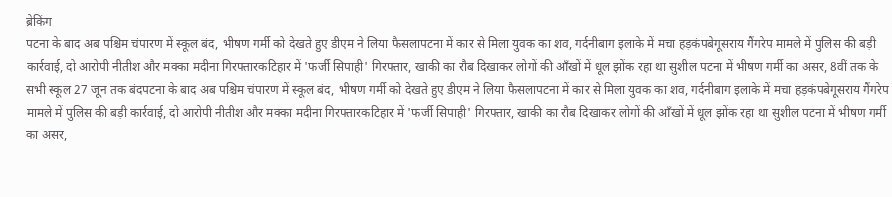ब्रेकिंग
पटना के बाद अब पश्चिम चंपारण में स्कूल बंद, भीषण गर्मी को देखते हुए डीएम ने लिया फैसलापटना में कार से मिला युवक का शव, गर्दनीबाग इलाके में मचा हड़कंपबेगूसराय गैंगरेप मामले में पुलिस की बड़ी कार्रवाई, दो आरोपी नीतीश और मक्का मदीना गिरफ्तारकटिहार में 'फर्जी सिपाही' गिरफ्तार, खाकी का रौब दिखाकर लोगों की आँखों में धूल झोंक रहा था सुशील पटना में भीषण गर्मी का असर, 8वीं तक के सभी स्कूल 27 जून तक बंदपटना के बाद अब पश्चिम चंपारण में स्कूल बंद, भीषण गर्मी को देखते हुए डीएम ने लिया फैसलापटना में कार से मिला युवक का शव, गर्दनीबाग इलाके में मचा हड़कंपबेगूसराय गैंगरेप मामले में पुलिस की बड़ी कार्रवाई, दो आरोपी नीतीश और मक्का मदीना गिरफ्तारकटिहार में 'फर्जी सिपाही' गिरफ्तार, खाकी का रौब दिखाकर लोगों की आँखों में धूल झोंक रहा था सुशील पटना में भीषण गर्मी का असर,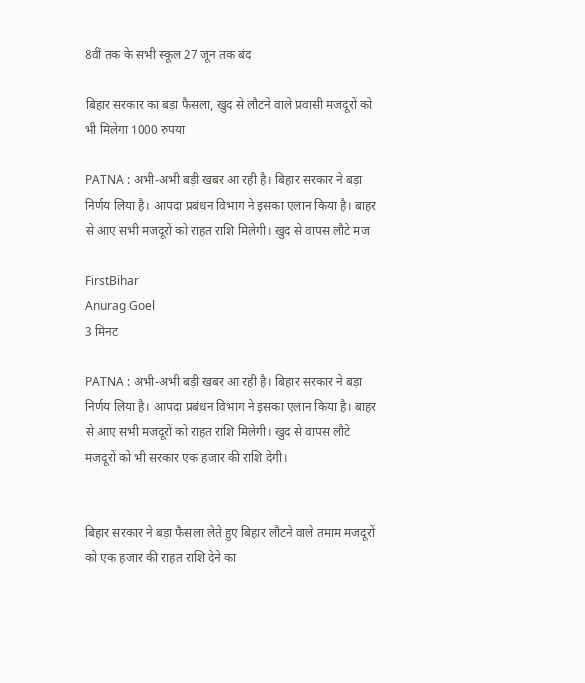8वीं तक के सभी स्कूल 27 जून तक बंद

बिहार सरकार का बड़ा फैसला, खुद से लौटने वाले प्रवासी मजदूरों को भी मिलेगा 1000 रुपया

PATNA : अभी-अभी बड़ी खबर आ रही है। बिहार सरकार ने बड़ा निर्णय लिया है। आपदा प्रबंधन विभाग ने इसका एलान किया है। बाहर से आए सभी मजदूरों को राहत राशि मिलेगी। खुद से वापस लौटे मज

FirstBihar
Anurag Goel
3 मिनट

PATNA : अभी-अभी बड़ी खबर आ रही है। बिहार सरकार ने बड़ा निर्णय लिया है। आपदा प्रबंधन विभाग ने इसका एलान किया है। बाहर से आए सभी मजदूरों को राहत राशि मिलेगी। खुद से वापस लौटे मजदूरों को भी सरकार एक हजार की राशि देगी।


बिहार सरकार ने बड़ा फैसला लेते हुए बिहार लौटने वाले तमाम मजदूरों को एक हजार की राहत राशि देने का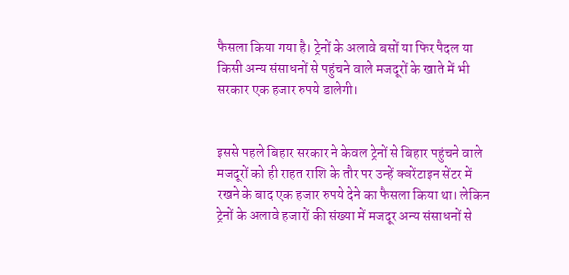फैसला किया गया है। ट्रेनों के अलावे बसों या फिर पैदल या किसी अन्य संसाधनों से पहुंचने वाले मजदूरों के खाते में भी सरकार एक हजार रुपये डालेगी।


इससे पहले बिहार सरकार ने केवल ट्रेनों से बिहार पहुंचने वाले मजदूरों को ही राहत राशि के तौर पर उन्हें क्वरेंटाइन सेंटर में रखने के बाद एक हजार रुपये देने का फैसला किया था। लेकिन ट्रेनों के अलावे हजारों की संख्या में मजदूर अन्य संसाधनों से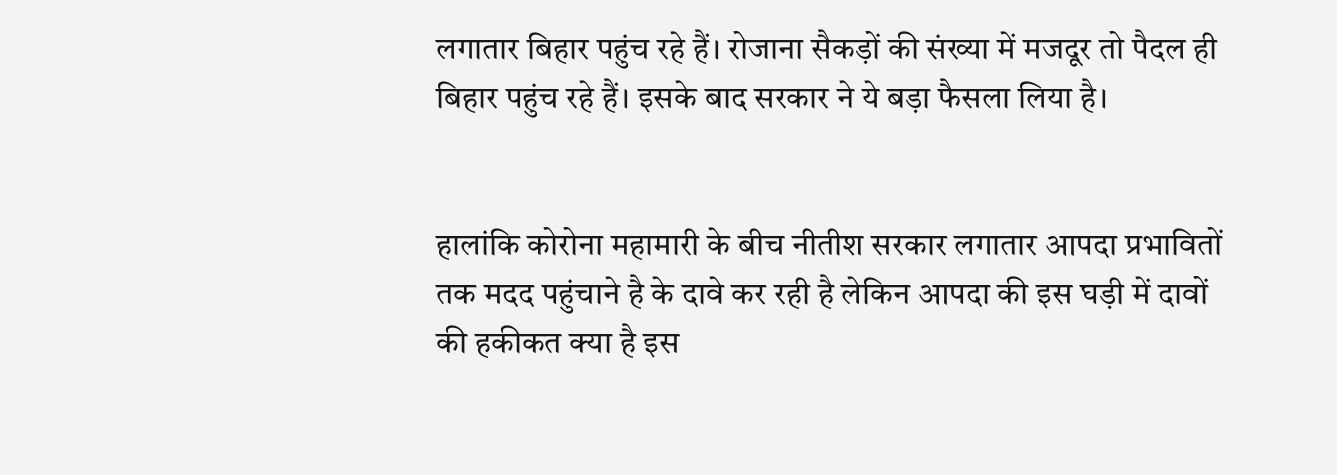लगातार बिहार पहुंच रहे हैं। रोजाना सैकड़ों की संख्या में मजदूर तो पैदल ही बिहार पहुंच रहे हैं। इसके बाद सरकार ने ये बड़ा फैसला लिया है।


हालांकि कोरोना महामारी के बीच नीतीश सरकार लगातार आपदा प्रभावितों तक मदद पहुंचाने है के दावे कर रही है लेकिन आपदा की इस घड़ी में दावों की हकीकत क्या है इस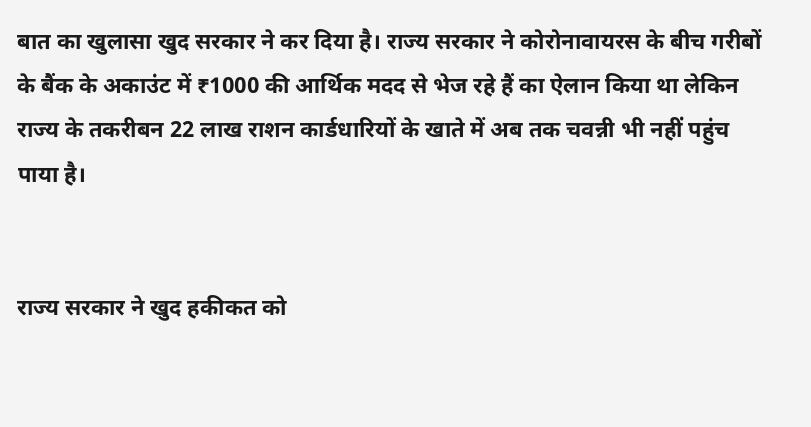बात का खुलासा खुद सरकार ने कर दिया है। राज्य सरकार ने कोरोनावायरस के बीच गरीबों के बैंक के अकाउंट में ₹1000 की आर्थिक मदद से भेज रहे हैं का ऐलान किया था लेकिन राज्य के तकरीबन 22 लाख राशन कार्डधारियों के खाते में अब तक चवन्नी भी नहीं पहुंच पाया है।


राज्य सरकार ने खुद हकीकत को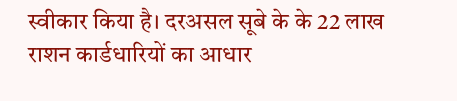स्वीकार किया है। दरअसल सूबे के के 22 लाख  राशन कार्डधारियों का आधार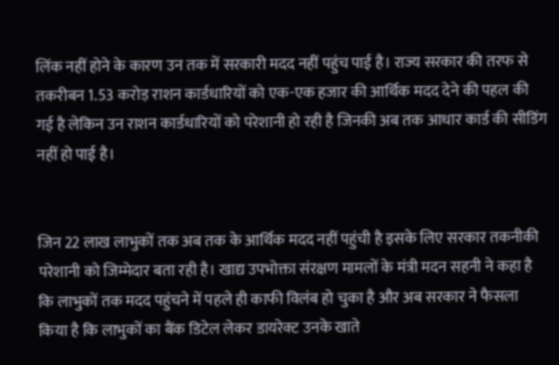लिंक नहीं होने के कारण उन तक में सरकारी मदद नहीं पहुंच पाई है। राज्य सरकार की तरफ से तकरीबन 1.53 करोड़ राशन कार्डधारियों को एक-एक हजार की आर्थिक मदद देने की पहल की गई है लेकिन उन राशन कार्डधारियों को परेशानी हो रही है जिनकी अब तक आधार कार्ड की सीडिंग नहीं हो पाई है।


जिन 22 लाख लाभुकों तक अब तक के आर्थिक मदद नहीं पहुंची है इसके लिए सरकार तकनीकी परेशानी को जिम्मेदार बता रही है। खाद्य उपभोक्ता संरक्षण मामलों के मंत्री मदन सहनी ने कहा है कि लाभुकों तक मदद पहुंचने में पहले ही काफी विलंब हो चुका है और अब सरकार ने फैसला किया है कि लाभुकों का बैंक डिटेल लेकर डायरेक्ट उनके खाते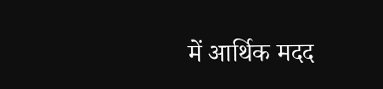में आर्थिक मदद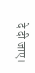दे दी जाए।